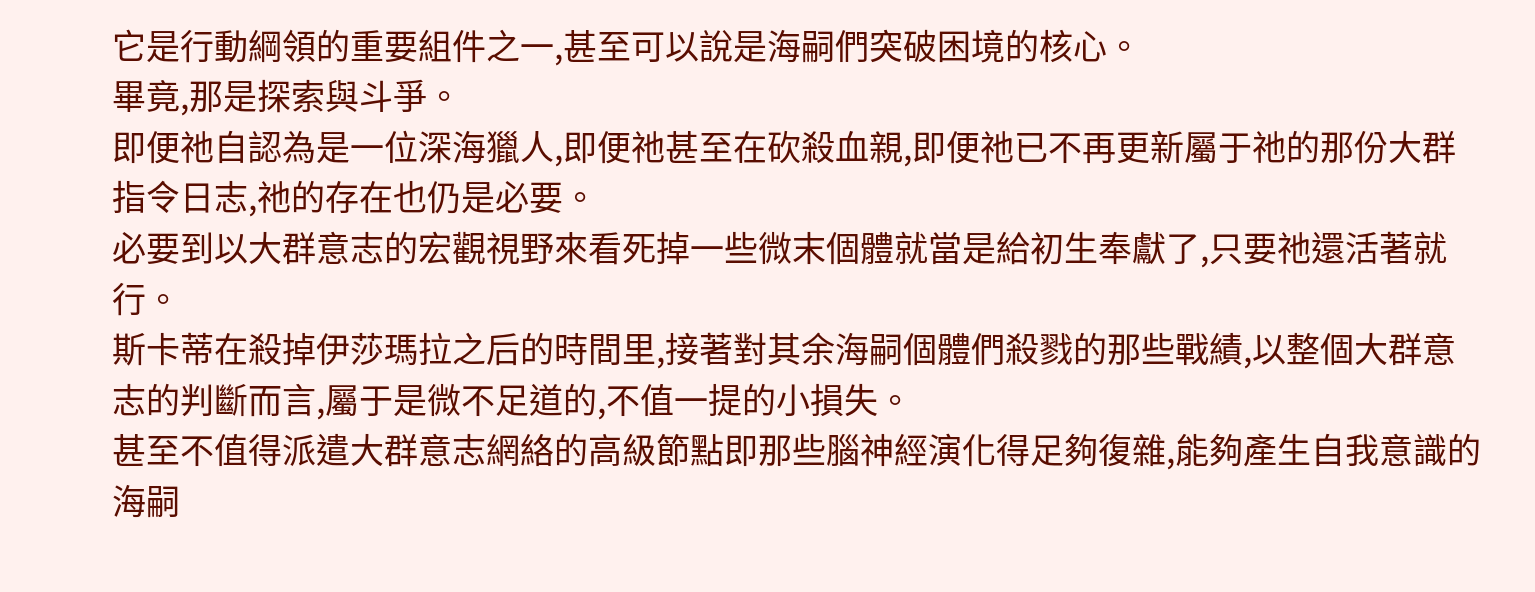它是行動綱領的重要組件之一,甚至可以說是海嗣們突破困境的核心。
畢竟,那是探索與斗爭。
即便祂自認為是一位深海獵人,即便祂甚至在砍殺血親,即便祂已不再更新屬于祂的那份大群指令日志,祂的存在也仍是必要。
必要到以大群意志的宏觀視野來看死掉一些微末個體就當是給初生奉獻了,只要祂還活著就行。
斯卡蒂在殺掉伊莎瑪拉之后的時間里,接著對其余海嗣個體們殺戮的那些戰績,以整個大群意志的判斷而言,屬于是微不足道的,不值一提的小損失。
甚至不值得派遣大群意志網絡的高級節點即那些腦神經演化得足夠復雜,能夠產生自我意識的海嗣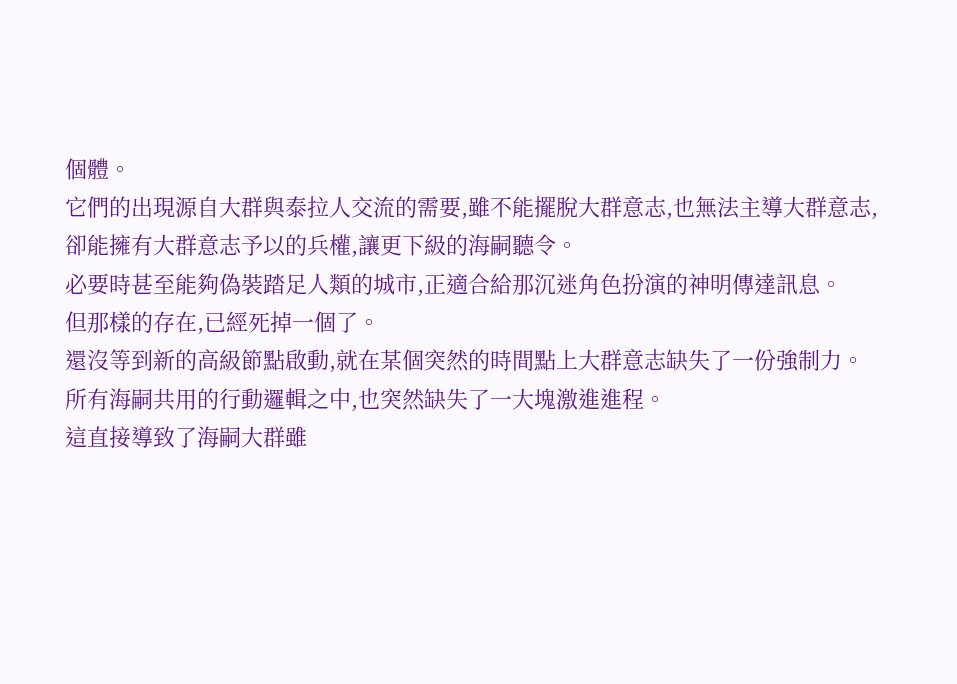個體。
它們的出現源自大群與泰拉人交流的需要,雖不能擺脫大群意志,也無法主導大群意志,卻能擁有大群意志予以的兵權,讓更下級的海嗣聽令。
必要時甚至能夠偽裝踏足人類的城市,正適合給那沉迷角色扮演的神明傳達訊息。
但那樣的存在,已經死掉一個了。
還沒等到新的高級節點啟動,就在某個突然的時間點上大群意志缺失了一份強制力。
所有海嗣共用的行動邏輯之中,也突然缺失了一大塊激進進程。
這直接導致了海嗣大群雖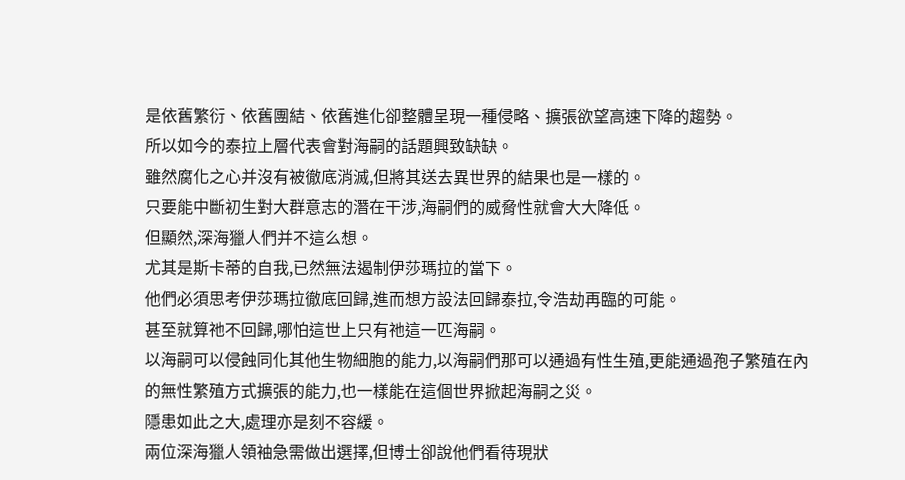是依舊繁衍、依舊團結、依舊進化卻整體呈現一種侵略、擴張欲望高速下降的趨勢。
所以如今的泰拉上層代表會對海嗣的話題興致缺缺。
雖然腐化之心并沒有被徹底消滅,但將其送去異世界的結果也是一樣的。
只要能中斷初生對大群意志的潛在干涉,海嗣們的威脅性就會大大降低。
但顯然,深海獵人們并不這么想。
尤其是斯卡蒂的自我,已然無法遏制伊莎瑪拉的當下。
他們必須思考伊莎瑪拉徹底回歸,進而想方設法回歸泰拉,令浩劫再臨的可能。
甚至就算祂不回歸,哪怕這世上只有祂這一匹海嗣。
以海嗣可以侵蝕同化其他生物細胞的能力,以海嗣們那可以通過有性生殖,更能通過孢子繁殖在內的無性繁殖方式擴張的能力,也一樣能在這個世界掀起海嗣之災。
隱患如此之大,處理亦是刻不容緩。
兩位深海獵人領袖急需做出選擇,但博士卻說他們看待現狀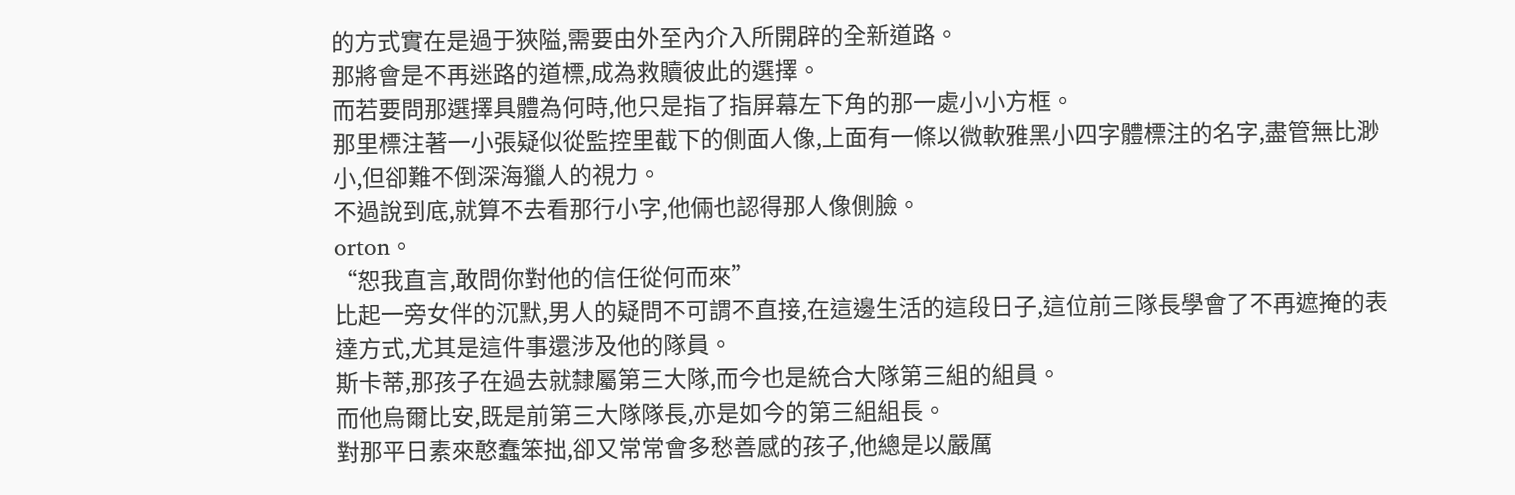的方式實在是過于狹隘,需要由外至內介入所開辟的全新道路。
那將會是不再迷路的道標,成為救贖彼此的選擇。
而若要問那選擇具體為何時,他只是指了指屏幕左下角的那一處小小方框。
那里標注著一小張疑似從監控里截下的側面人像,上面有一條以微軟雅黑小四字體標注的名字,盡管無比渺小,但卻難不倒深海獵人的視力。
不過說到底,就算不去看那行小字,他倆也認得那人像側臉。
orton。
“恕我直言,敢問你對他的信任從何而來”
比起一旁女伴的沉默,男人的疑問不可謂不直接,在這邊生活的這段日子,這位前三隊長學會了不再遮掩的表達方式,尤其是這件事還涉及他的隊員。
斯卡蒂,那孩子在過去就隸屬第三大隊,而今也是統合大隊第三組的組員。
而他烏爾比安,既是前第三大隊隊長,亦是如今的第三組組長。
對那平日素來憨蠢笨拙,卻又常常會多愁善感的孩子,他總是以嚴厲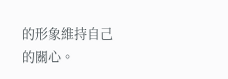的形象維持自己的關心。